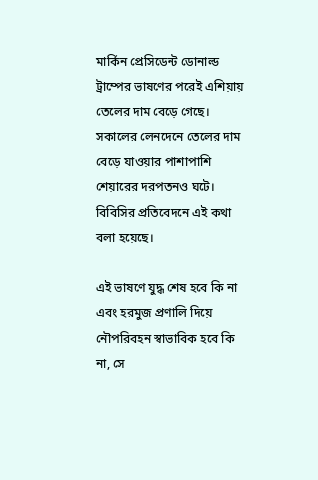মার্কিন প্রেসিডেন্ট ডোনাল্ড ট্রাম্পের ভাষণের পরেই এশিয়ায় তেলের দাম বেড়ে গেছে। সকালের লেনদেনে তেলের দাম বেড়ে যাওয়ার পাশাপাশি শেয়ারের দরপতনও ঘটে। বিবিসির প্রতিবেদনে এই কথা বলা হয়েছে।

এই ভাষণে যুদ্ধ শেষ হবে কি না এবং হরমুজ প্রণালি দিয়ে নৌপরিবহন স্বাভাবিক হবে কি না, সে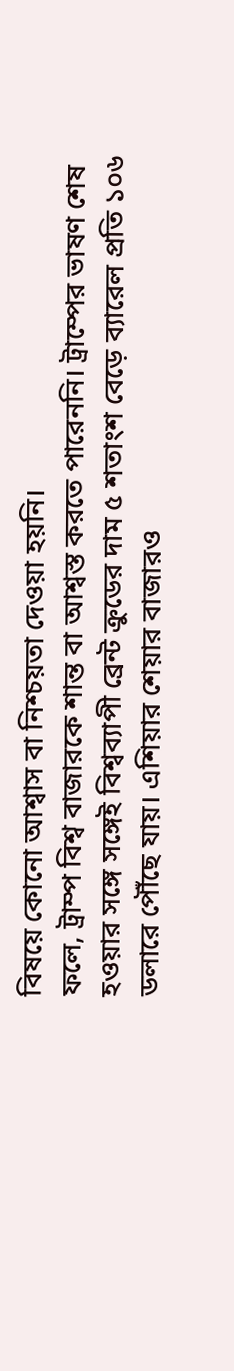বিষয়ে কোনো আশ্বাস বা নিশ্চয়তা দেওয়া হয়নি।
ফলে, ট্রাম্প বিশ্ব বাজারকে শান্ত বা আশ্বস্ত করতে পারেননি। ট্রাম্পের ভাষণ শেষ হওয়ার সঙ্গে সঙ্গেই বিশ্বব্যাপী ব্রেন্ট ক্রুডের দাম ৫ শতাংশ বেড়ে ব্যারেল প্রতি ১০৬ ডলারে পৌঁছে যায়। এশিয়ার শেয়ার বাজারও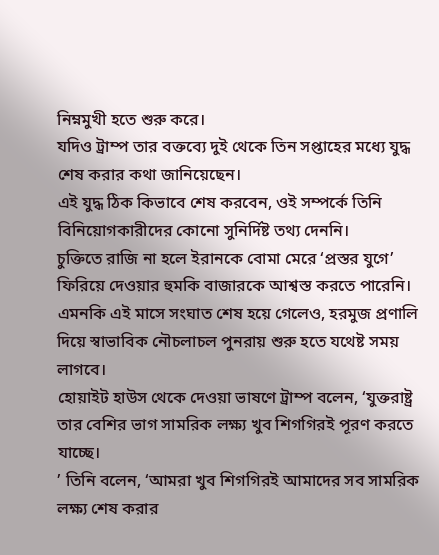নিম্নমুখী হতে শুরু করে।
যদিও ট্রাম্প তার বক্তব্যে দুই থেকে তিন সপ্তাহের মধ্যে যুদ্ধ শেষ করার কথা জানিয়েছেন।
এই যুদ্ধ ঠিক কিভাবে শেষ করবেন, ওই সম্পর্কে তিনি বিনিয়োগকারীদের কোনো সুনির্দিষ্ট তথ্য দেননি।
চুক্তিতে রাজি না হলে ইরানকে বোমা মেরে ‘প্রস্তর যুগে’ ফিরিয়ে দেওয়ার হুমকি বাজারকে আশ্বস্ত করতে পারেনি। এমনকি এই মাসে সংঘাত শেষ হয়ে গেলেও, হরমুজ প্রণালি দিয়ে স্বাভাবিক নৌচলাচল পুনরায় শুরু হতে যথেষ্ট সময় লাগবে।
হোয়াইট হাউস থেকে দেওয়া ভাষণে ট্রাম্প বলেন, ‘যুক্তরাষ্ট্র তার বেশির ভাগ সামরিক লক্ষ্য খুব শিগগিরই পূরণ করতে যাচ্ছে।
’ তিনি বলেন, ‘আমরা খুব শিগগিরই আমাদের সব সামরিক লক্ষ্য শেষ করার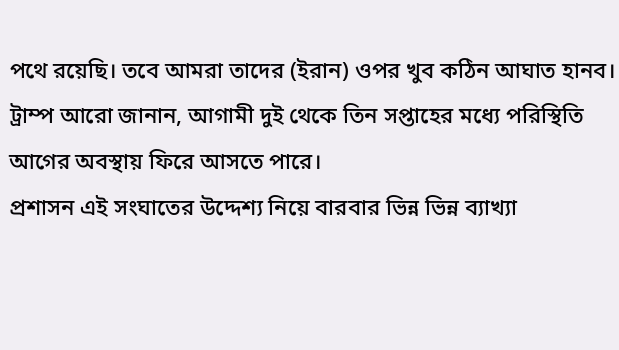পথে রয়েছি। তবে আমরা তাদের (ইরান) ওপর খুব কঠিন আঘাত হানব। ট্রাম্প আরো জানান, আগামী দুই থেকে তিন সপ্তাহের মধ্যে পরিস্থিতি আগের অবস্থায় ফিরে আসতে পারে।
প্রশাসন এই সংঘাতের উদ্দেশ্য নিয়ে বারবার ভিন্ন ভিন্ন ব্যাখ্যা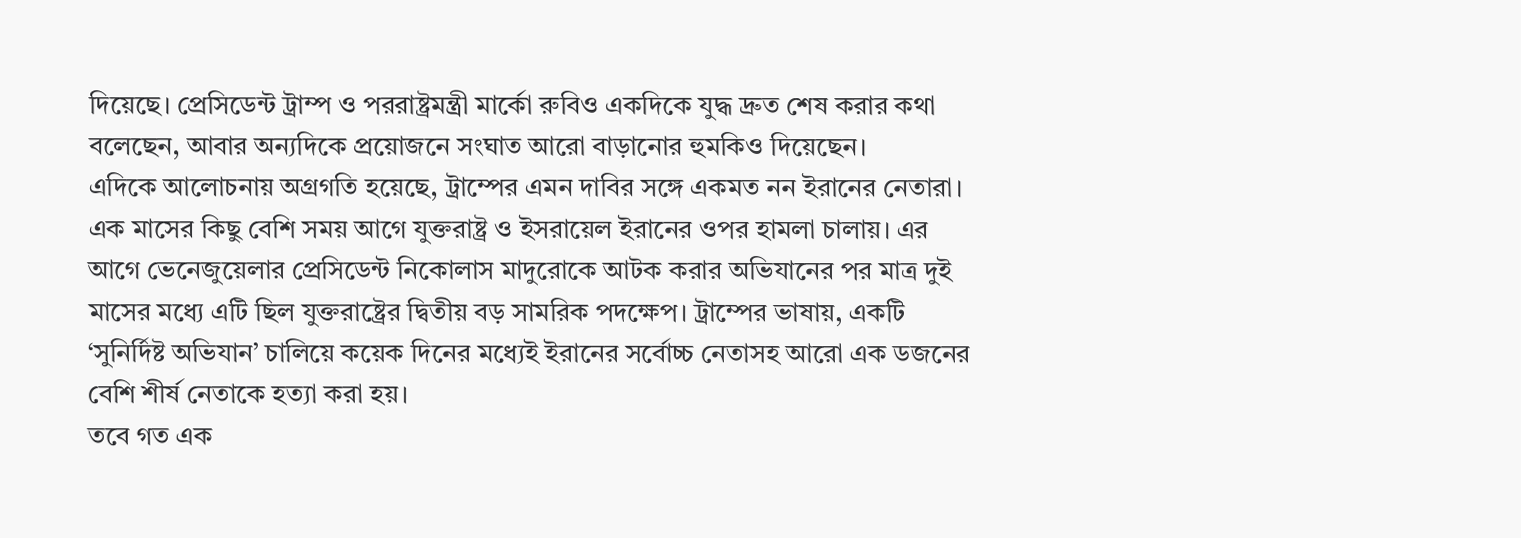দিয়েছে। প্রেসিডেন্ট ট্রাম্প ও পররাষ্ট্রমন্ত্রী মার্কো রুবিও একদিকে যুদ্ধ দ্রুত শেষ করার কথা বলেছেন, আবার অন্যদিকে প্রয়োজনে সংঘাত আরো বাড়ানোর হুমকিও দিয়েছেন।
এদিকে আলোচনায় অগ্রগতি হয়েছে, ট্রাম্পের এমন দাবির সঙ্গে একমত নন ইরানের নেতারা।
এক মাসের কিছু বেশি সময় আগে যুক্তরাষ্ট্র ও ইসরায়েল ইরানের ওপর হামলা চালায়। এর আগে ভেনেজুয়েলার প্রেসিডেন্ট নিকোলাস মাদুরোকে আটক করার অভিযানের পর মাত্র দুই মাসের মধ্যে এটি ছিল যুক্তরাষ্ট্রের দ্বিতীয় বড় সামরিক পদক্ষেপ। ট্রাম্পের ভাষায়, একটি ‘সুনির্দিষ্ট অভিযান’ চালিয়ে কয়েক দিনের মধ্যেই ইরানের সর্বোচ্চ নেতাসহ আরো এক ডজনের বেশি শীর্ষ নেতাকে হত্যা করা হয়।
তবে গত এক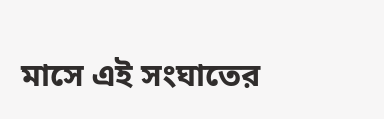মাসে এই সংঘাতের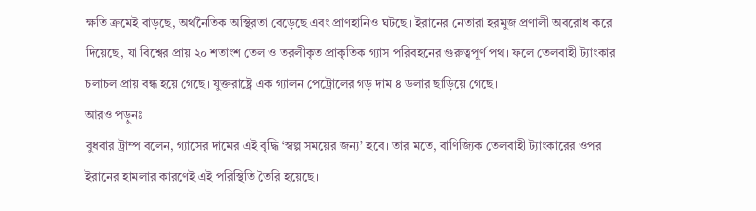ক্ষতি ক্রমেই বাড়ছে, অর্থনৈতিক অস্থিরতা বেড়েছে এবং প্রাণহানিও ঘটছে। ইরানের নেতারা হরমুজ প্রণালী অবরোধ করে দিয়েছে, যা বিশ্বের প্রায় ২০ শতাংশ তেল ও তরলীকৃত প্রাকৃতিক গ্যাস পরিবহনের গুরুত্বপূর্ণ পথ। ফলে তেলবাহী ট্যাংকার চলাচল প্রায় বন্ধ হয়ে গেছে। যুক্তরাষ্ট্রে এক গ্যালন পেট্রোলের গড় দাম ৪ ডলার ছাড়িয়ে গেছে।
আরও পড়ুনঃ
বুধবার ট্রাম্প বলেন, গ্যাসের দামের এই বৃদ্ধি ‘স্বল্প সময়ের জন্য’ হবে। তার মতে, বাণিজ্যিক তেলবাহী ট্যাংকারের ওপর ইরানের হামলার কারণেই এই পরিস্থিতি তৈরি হয়েছে।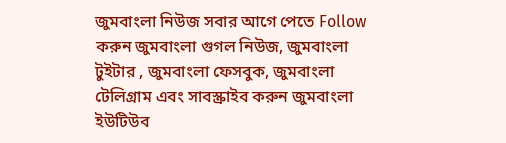জুমবাংলা নিউজ সবার আগে পেতে Follow করুন জুমবাংলা গুগল নিউজ, জুমবাংলা টুইটার , জুমবাংলা ফেসবুক, জুমবাংলা টেলিগ্রাম এবং সাবস্ক্রাইব করুন জুমবাংলা ইউটিউব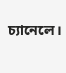চ্যানেলে।